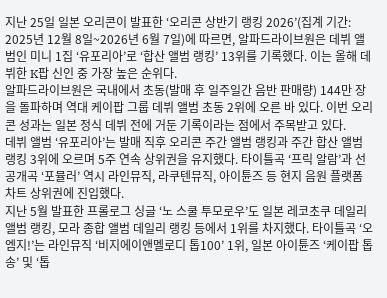지난 25일 일본 오리콘이 발표한 ‘오리콘 상반기 랭킹 2026’(집계 기간: 2025년 12월 8일~2026년 6월 7일)에 따르면, 알파드라이브원은 데뷔 앨범인 미니 1집 ‘유포리아’로 ‘합산 앨범 랭킹’ 13위를 기록했다. 이는 올해 데뷔한 K팝 신인 중 가장 높은 순위다.
알파드라이브원은 국내에서 초동(발매 후 일주일간 음반 판매량) 144만 장을 돌파하며 역대 케이팝 그룹 데뷔 앨범 초동 2위에 오른 바 있다. 이번 오리콘 성과는 일본 정식 데뷔 전에 거둔 기록이라는 점에서 주목받고 있다.
데뷔 앨범 ‘유포리아’는 발매 직후 오리콘 주간 앨범 랭킹과 주간 합산 앨범 랭킹 3위에 오르며 5주 연속 상위권을 유지했다. 타이틀곡 ‘프릭 알람’과 선공개곡 ‘포뮬러’ 역시 라인뮤직, 라쿠텐뮤직, 아이튠즈 등 현지 음원 플랫폼 차트 상위권에 진입했다.
지난 5월 발표한 프롤로그 싱글 ‘노 스쿨 투모로우’도 일본 레코초쿠 데일리 앨범 랭킹, 모라 종합 앨범 데일리 랭킹 등에서 1위를 차지했다. 타이틀곡 ‘오엠지!’는 라인뮤직 ‘비지에이앤멜로디 톱100’ 1위, 일본 아이튠즈 ‘케이팝 톱 송’ 및 ‘톱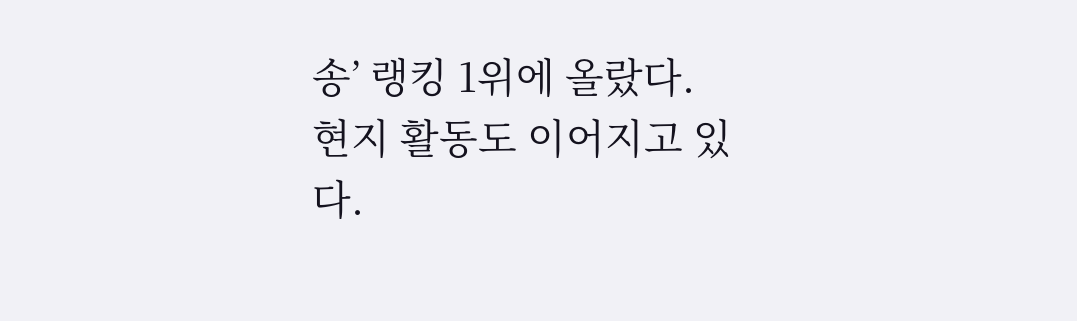송’ 랭킹 1위에 올랐다.
현지 활동도 이어지고 있다.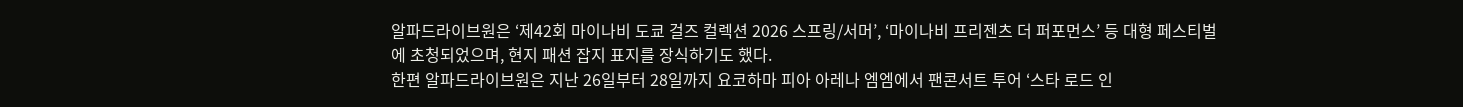알파드라이브원은 ‘제42회 마이나비 도쿄 걸즈 컬렉션 2026 스프링/서머’, ‘마이나비 프리젠츠 더 퍼포먼스’ 등 대형 페스티벌에 초청되었으며, 현지 패션 잡지 표지를 장식하기도 했다.
한편 알파드라이브원은 지난 26일부터 28일까지 요코하마 피아 아레나 엠엠에서 팬콘서트 투어 ‘스타 로드 인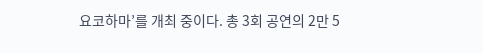요코하마’를 개최 중이다. 총 3회 공연의 2만 5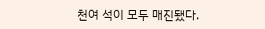천여 석이 모두 매진됐다.